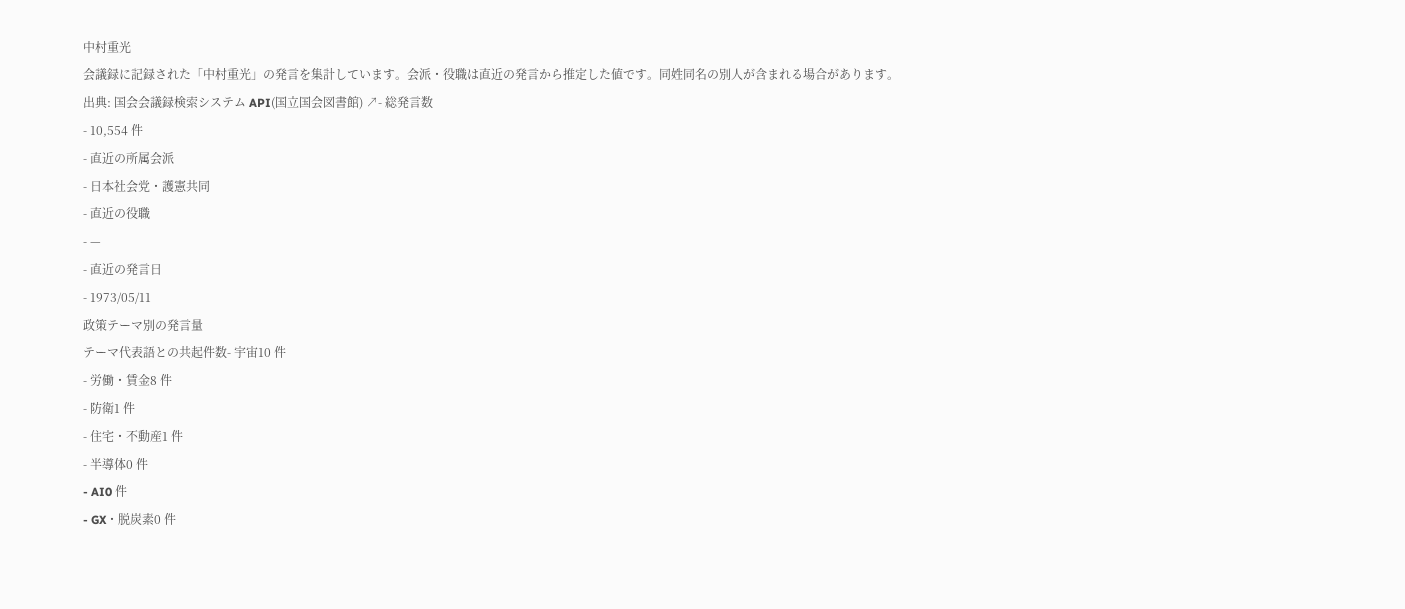中村重光
会議録に記録された「中村重光」の発言を集計しています。会派・役職は直近の発言から推定した値です。同姓同名の別人が含まれる場合があります。
出典: 国会会議録検索システム API(国立国会図書館) ↗- 総発言数
- 10,554 件
- 直近の所属会派
- 日本社会党・護憲共同
- 直近の役職
- —
- 直近の発言日
- 1973/05/11
政策テーマ別の発言量
テーマ代表語との共起件数- 宇宙10 件
- 労働・賃金8 件
- 防衛1 件
- 住宅・不動産1 件
- 半導体0 件
- AI0 件
- GX・脱炭素0 件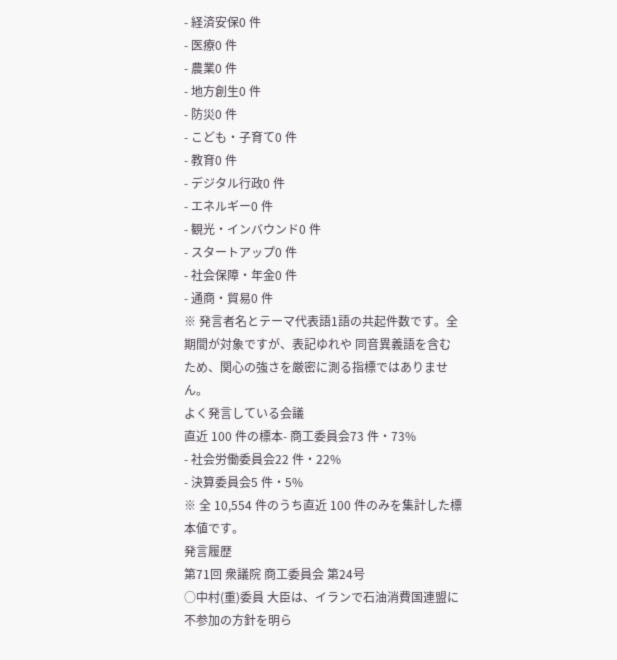- 経済安保0 件
- 医療0 件
- 農業0 件
- 地方創生0 件
- 防災0 件
- こども・子育て0 件
- 教育0 件
- デジタル行政0 件
- エネルギー0 件
- 観光・インバウンド0 件
- スタートアップ0 件
- 社会保障・年金0 件
- 通商・貿易0 件
※ 発言者名とテーマ代表語1語の共起件数です。全期間が対象ですが、表記ゆれや 同音異義語を含むため、関心の強さを厳密に測る指標ではありません。
よく発言している会議
直近 100 件の標本- 商工委員会73 件・73%
- 社会労働委員会22 件・22%
- 決算委員会5 件・5%
※ 全 10,554 件のうち直近 100 件のみを集計した標本値です。
発言履歴
第71回 衆議院 商工委員会 第24号
○中村(重)委員 大臣は、イランで石油消費国連盟に不参加の方針を明ら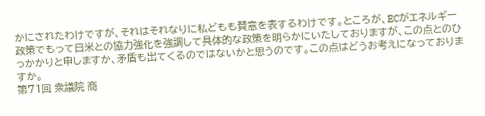かにされたわけですが、それはそれなりに私どもも賛意を表するわけです。ところが、ECがエネルギー政策でもって日米との協力強化を強調して具体的な政策を明らかにいたしておりますが、この点とのひっかかりと申しますか、矛盾も出てくるのではないかと思うのです。この点はどうお考えになっておりますか。
第71回 衆議院 商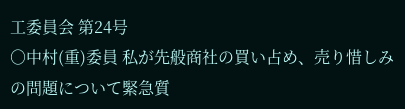工委員会 第24号
○中村(重)委員 私が先般商社の買い占め、売り惜しみの問題について緊急質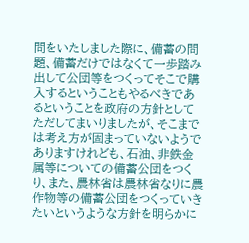問をいたしました際に、備蓄の問題、備蓄だけではなくて一歩踏み出して公団等をつくってそこで購入するということもやるべきであるということを政府の方針としてただしてまいりましたが、そこまでは考え方が固まっていないようでありますけれども、石油、非鉄金属等についての備蓄公団をつくり、また、農林省は農林省なりに農作物等の備蓄公団をつくっていきたいというような方針を明らかに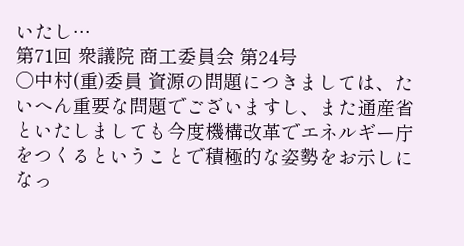いたし…
第71回 衆議院 商工委員会 第24号
○中村(重)委員 資源の問題につきましては、たいへん重要な問題でございますし、また通産省といたしましても今度機構改革でエネルギー庁をつくるということで積極的な姿勢をお示しになっ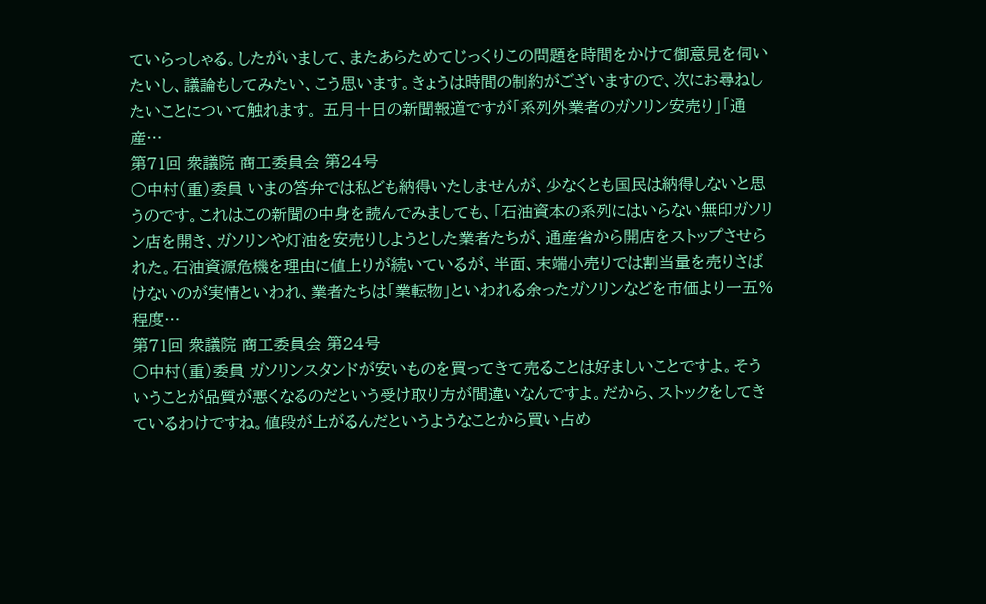ていらっしゃる。したがいまして、またあらためてじっくりこの問題を時間をかけて御意見を伺いたいし、議論もしてみたい、こう思います。きょうは時間の制約がございますので、次にお尋ねしたいことについて触れます。 五月十日の新聞報道ですが「系列外業者のガソリン安売り」「通産…
第71回 衆議院 商工委員会 第24号
○中村(重)委員 いまの答弁では私ども納得いたしませんが、少なくとも国民は納得しないと思うのです。これはこの新聞の中身を読んでみましても、「石油資本の系列にはいらない無印ガソリン店を開き、ガソリンや灯油を安売りしようとした業者たちが、通産省から開店をストップさせられた。石油資源危機を理由に値上りが続いているが、半面、末端小売りでは割当量を売りさばけないのが実情といわれ、業者たちは「業転物」といわれる余ったガソリンなどを市価より一五%程度…
第71回 衆議院 商工委員会 第24号
○中村(重)委員 ガソリンスタンドが安いものを買ってきて売ることは好ましいことですよ。そういうことが品質が悪くなるのだという受け取り方が間違いなんですよ。だから、ストックをしてきているわけですね。値段が上がるんだというようなことから買い占め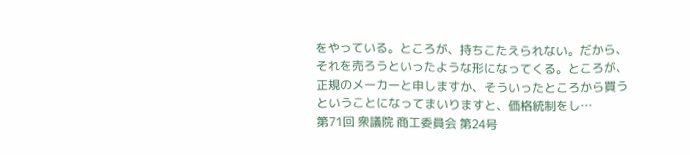をやっている。ところが、持ちこたえられない。だから、それを売ろうといったような形になってくる。ところが、正規のメーカーと申しますか、そういったところから買うということになってまいりますと、価格統制をし…
第71回 衆議院 商工委員会 第24号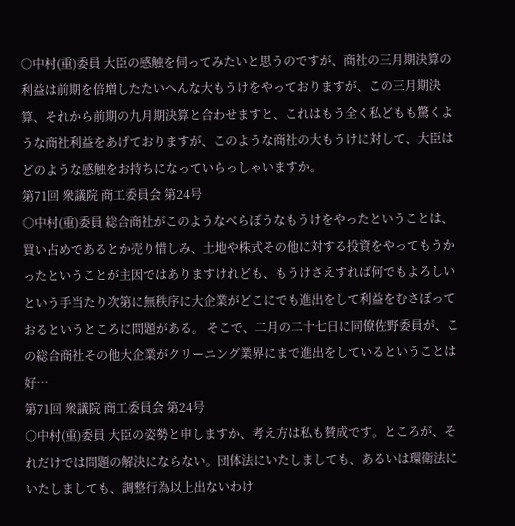○中村(重)委員 大臣の感触を伺ってみたいと思うのですが、商社の三月期決算の利益は前期を倍増したたいへんな大もうけをやっておりますが、この三月期決算、それから前期の九月期決算と合わせますと、これはもう全く私どもも驚くような商社利益をあげておりますが、このような商社の大もうけに対して、大臣はどのような感触をお持ちになっていらっしゃいますか。
第71回 衆議院 商工委員会 第24号
○中村(重)委員 総合商社がこのようなべらぼうなもうけをやったということは、買い占めであるとか売り惜しみ、土地や株式その他に対する投資をやってもうかったということが主因ではありますけれども、もうけさえすれば何でもよろしいという手当たり次第に無秩序に大企業がどこにでも進出をして利益をむさぼっておるというところに問題がある。 そこで、二月の二十七日に同僚佐野委員が、この総合商社その他大企業がクリーニング業界にまで進出をしているということは好…
第71回 衆議院 商工委員会 第24号
○中村(重)委員 大臣の姿勢と申しますか、考え方は私も賛成です。ところが、それだけでは問題の解決にならない。団体法にいたしましても、あるいは環衛法にいたしましても、調整行為以上出ないわけ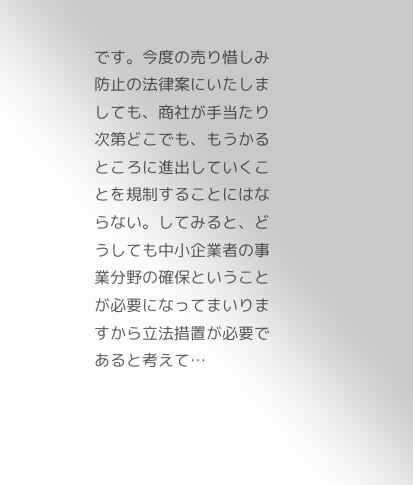です。今度の売り惜しみ防止の法律案にいたしましても、商社が手当たり次第どこでも、もうかるところに進出していくことを規制することにはならない。してみると、どうしても中小企業者の事業分野の確保ということが必要になってまいりますから立法措置が必要であると考えて…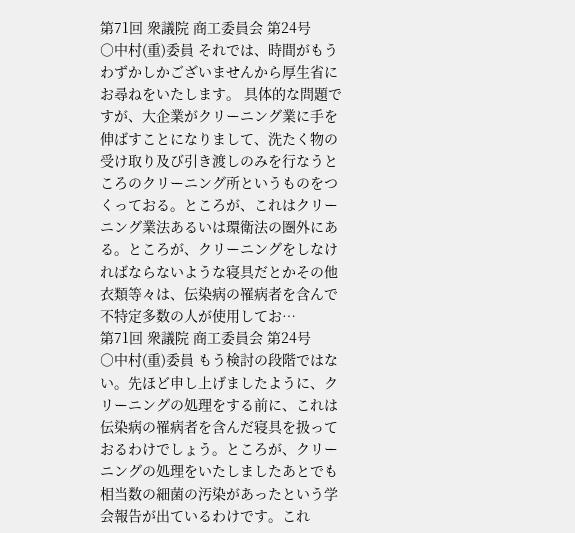第71回 衆議院 商工委員会 第24号
○中村(重)委員 それでは、時間がもうわずかしかございませんから厚生省にお尋ねをいたします。 具体的な問題ですが、大企業がクリーニング業に手を伸ばすことになりまして、洗たく物の受け取り及び引き渡しのみを行なうところのクリーニング所というものをつくっておる。ところが、これはクリーニング業法あるいは環衛法の圏外にある。ところが、クリーニングをしなければならないような寝具だとかその他衣類等々は、伝染病の罹病者を含んで不特定多数の人が使用してお…
第71回 衆議院 商工委員会 第24号
○中村(重)委員 もう検討の段階ではない。先ほど申し上げましたように、クリーニングの処理をする前に、これは伝染病の罹病者を含んだ寝具を扱っておるわけでしょう。ところが、クリーニングの処理をいたしましたあとでも相当数の細菌の汚染があったという学会報告が出ているわけです。これ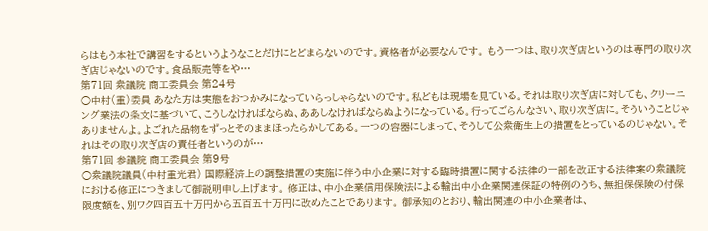らはもう本社で講習をするというようなことだけにとどまらないのです。資格者が必要なんです。 もう一つは、取り次ぎ店というのは専門の取り次ぎ店じゃないのです。食品販売等をや…
第71回 衆議院 商工委員会 第24号
○中村(重)委員 あなた方は実態をおつかみになっていらっしゃらないのです。私どもは現場を見ている。それは取り次ぎ店に対しても、クリーニング業法の条文に基づいて、こうしなければならぬ、ああしなければならぬようになっている。行ってごらんなさい、取り次ぎ店に。そういうことじゃありませんよ。よごれた品物をずっとそのままほったらかしてある。一つの容器にしまって、そうして公衆衛生上の措置をとっているのじゃない。それはその取り次ぎ店の責任者というのが…
第71回 参議院 商工委員会 第9号
○衆議院議員(中村重光君) 国際経済上の調整措置の実施に伴う中小企業に対する臨時措置に関する法律の一部を改正する法律案の衆議院における修正につきまして御説明申し上げます。 修正は、中小企業信用保険法による輸出中小企業関連保証の特例のうち、無担保保険の付保限度額を、別ワク四百五十万円から五百五十万円に改めたことであります。 御承知のとおり、輸出関連の中小企業者は、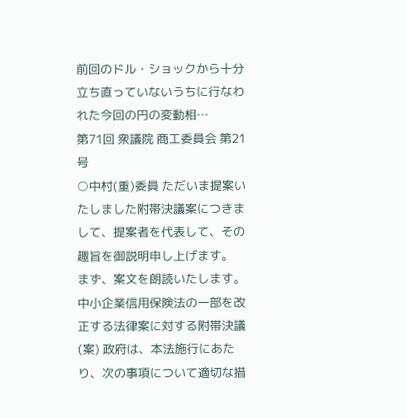前回のドル・ショックから十分立ち直っていないうちに行なわれた今回の円の変動相…
第71回 衆議院 商工委員会 第21号
○中村(重)委員 ただいま提案いたしました附帯決議案につきまして、提案者を代表して、その趣旨を御説明申し上げます。 まず、案文を朗読いたします。 中小企業信用保険法の一部を改正する法律案に対する附帯決議(案) 政府は、本法施行にあたり、次の事項について適切な措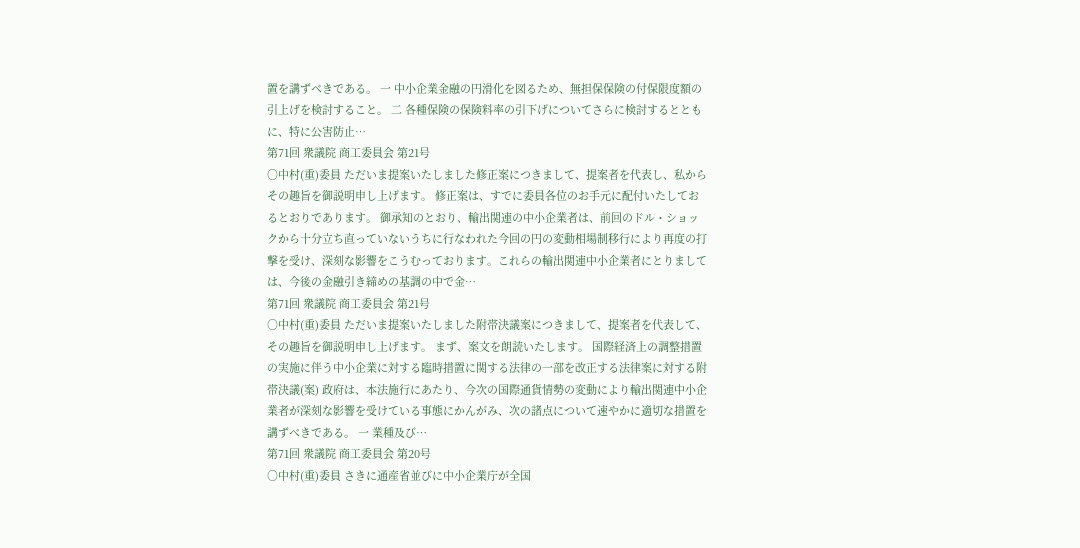置を講ずべきである。 一 中小企業金融の円滑化を図るため、無担保保険の付保限度額の引上げを検討すること。 二 各種保険の保険料率の引下げについてさらに検討するとともに、特に公害防止…
第71回 衆議院 商工委員会 第21号
○中村(重)委員 ただいま提案いたしました修正案につきまして、提案者を代表し、私からその趣旨を御説明申し上げます。 修正案は、すでに委員各位のお手元に配付いたしておるとおりであります。 御承知のとおり、輸出関連の中小企業者は、前回のドル・ショックから十分立ち直っていないうちに行なわれた今回の円の変動相場制移行により再度の打撃を受け、深刻な影響をこうむっております。これらの輸出関連中小企業者にとりましては、今後の金融引き締めの基調の中で金…
第71回 衆議院 商工委員会 第21号
○中村(重)委員 ただいま提案いたしました附帯決議案につきまして、提案者を代表して、その趣旨を御説明申し上げます。 まず、案文を朗読いたします。 国際経済上の調整措置の実施に伴う中小企業に対する臨時措置に関する法律の一部を改正する法律案に対する附帯決議(案) 政府は、本法施行にあたり、今次の国際通貨情勢の変動により輸出関連中小企業者が深刻な影響を受けている事態にかんがみ、次の諸点について速やかに適切な措置を講ずべきである。 一 業種及び…
第71回 衆議院 商工委員会 第20号
○中村(重)委員 さきに通産省並びに中小企業庁が全国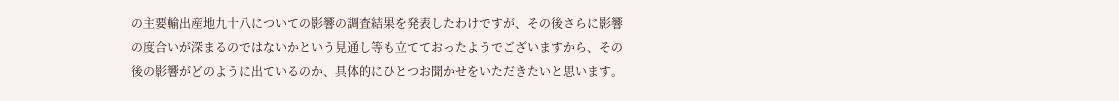の主要輸出産地九十八についての影響の調査結果を発表したわけですが、その後さらに影響の度合いが深まるのではないかという見通し等も立てておったようでございますから、その後の影響がどのように出ているのか、具体的にひとつお聞かせをいただきたいと思います。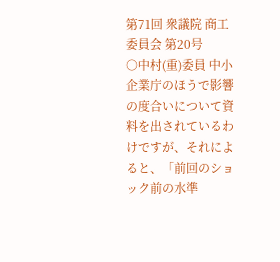第71回 衆議院 商工委員会 第20号
○中村(重)委員 中小企業庁のほうで影響の度合いについて資料を出されているわけですが、それによると、「前回のショック前の水準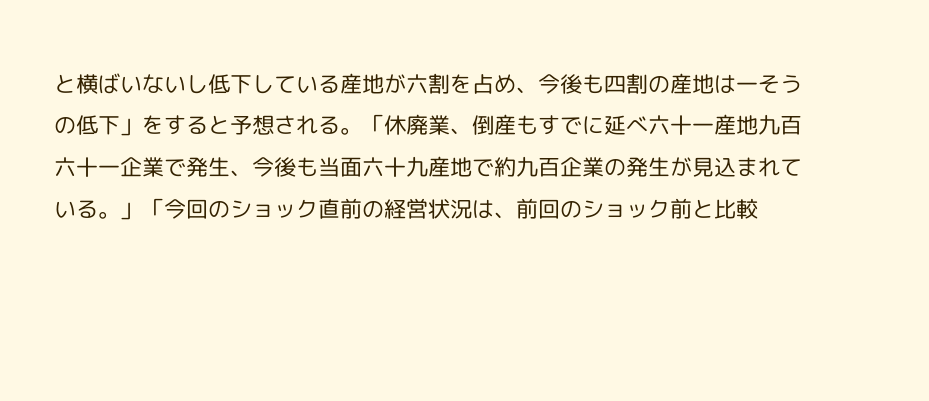と横ばいないし低下している産地が六割を占め、今後も四割の産地は一そうの低下」をすると予想される。「休廃業、倒産もすでに延べ六十一産地九百六十一企業で発生、今後も当面六十九産地で約九百企業の発生が見込まれている。」「今回のショック直前の経営状況は、前回のショック前と比較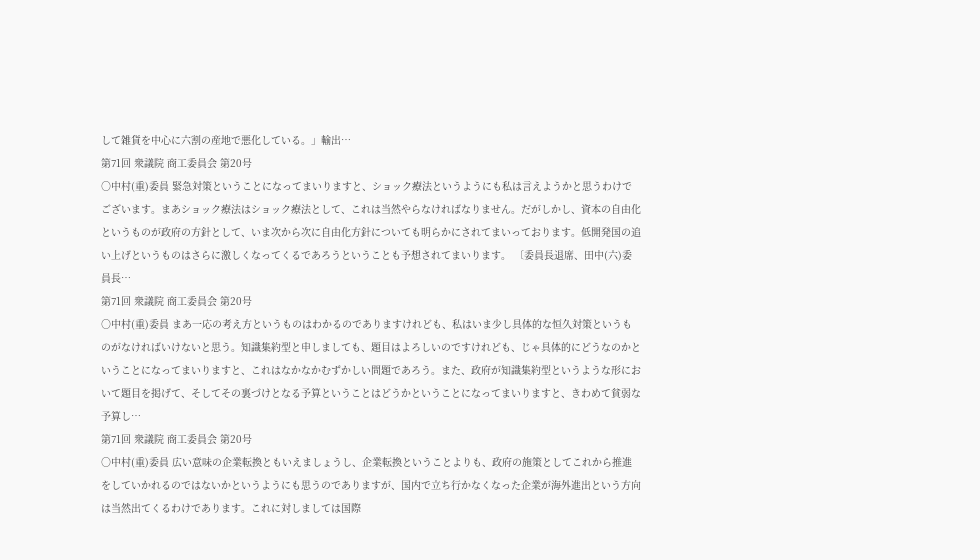して雑貨を中心に六割の産地で悪化している。」輸出…
第71回 衆議院 商工委員会 第20号
○中村(重)委員 緊急対策ということになってまいりますと、ショック療法というようにも私は言えようかと思うわけでございます。まあショック療法はショック療法として、これは当然やらなければなりません。だがしかし、資本の自由化というものが政府の方針として、いま次から次に自由化方針についても明らかにされてまいっております。低開発国の追い上げというものはさらに激しくなってくるであろうということも予想されてまいります。 〔委員長退席、田中(六)委員長…
第71回 衆議院 商工委員会 第20号
○中村(重)委員 まあ一応の考え方というものはわかるのでありますけれども、私はいま少し具体的な恒久対策というものがなければいけないと思う。知識集約型と申しましても、題目はよろしいのですけれども、じゃ具体的にどうなのかということになってまいりますと、これはなかなかむずかしい問題であろう。また、政府が知識集約型というような形において題目を掲げて、そしてその裏づけとなる予算ということはどうかということになってまいりますと、きわめて貧弱な予算し…
第71回 衆議院 商工委員会 第20号
○中村(重)委員 広い意味の企業転換ともいえましょうし、企業転換ということよりも、政府の施策としてこれから推進をしていかれるのではないかというようにも思うのでありますが、国内で立ち行かなくなった企業が海外進出という方向は当然出てくるわけであります。これに対しましては国際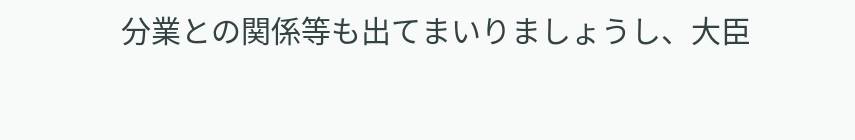分業との関係等も出てまいりましょうし、大臣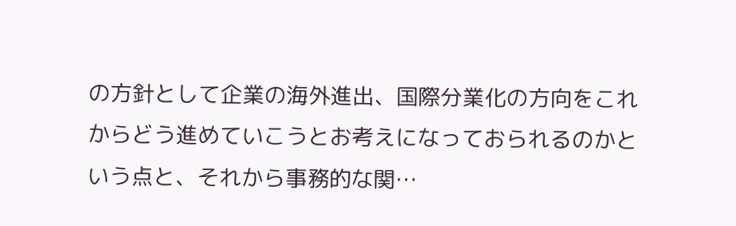の方針として企業の海外進出、国際分業化の方向をこれからどう進めていこうとお考えになっておられるのかという点と、それから事務的な関…